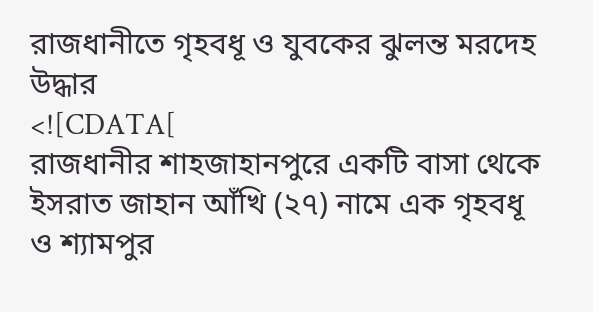রাজধানীতে গৃহবধূ ও যুবকের ঝুলন্ত মরদেহ উদ্ধার
<![CDATA[
রাজধানীর শাহজাহানপুরে একটি বাসা থেকে ইসরাত জাহান আঁখি (২৭) নামে এক গৃহবধূ ও শ্যামপুর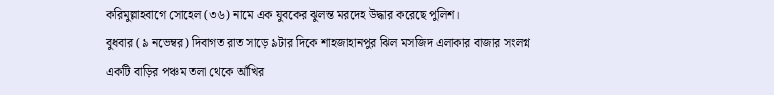করিমুল্লাহবাগে সোহেল (৩৬) নামে এক যুবকের ঝুলন্ত মরদেহ উদ্ধার করেছে পুলিশ।
বুধবার (৯ নভেম্বর) দিবাগত রাত সাড়ে ৯টার দিকে শাহজাহানপুর ঝিল মসজিদ এলাকার বাজার সংলগ্ন একটি বাড়ির পঞ্চম তলা থেকে আঁখির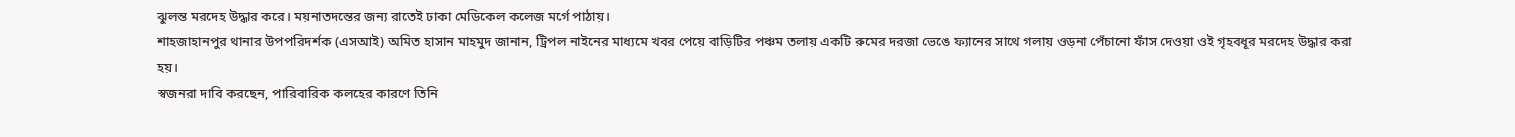ঝুলন্ত মরদেহ উদ্ধার করে। ময়নাতদন্তের জন্য রাতেই ঢাকা মেডিকেল কলেজ মর্গে পাঠায়।
শাহজাহানপুর থানার উপপরিদর্শক (এসআই) অমিত হাসান মাহমুদ জানান, ট্রিপল নাইনের মাধ্যমে খবর পেয়ে বাড়িটির পঞ্চম তলায় একটি রুমের দরজা ভেঙে ফ্যানের সাথে গলায় ওড়না পেঁচানো ফাঁস দেওয়া ওই গৃহবধূর মরদেহ উদ্ধার করা হয়।
স্বজনরা দাবি করছেন, পারিবারিক কলহের কারণে তিনি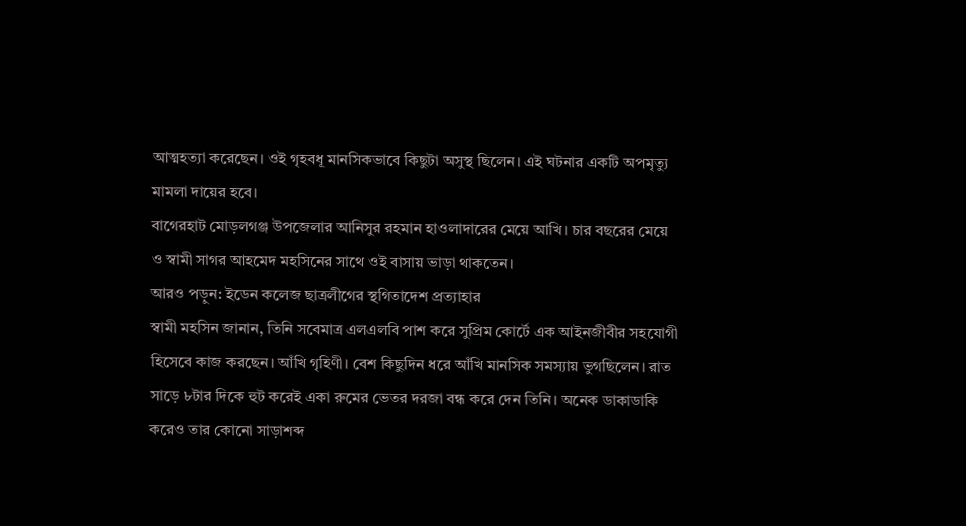আত্মহত্যা করেছেন। ওই গৃহবধূ মানসিকভাবে কিছুটা অসুস্থ ছিলেন। এই ঘটনার একটি অপমৃত্যু মামলা দায়ের হবে।
বাগেরহাট মোড়লগঞ্জ উপজেলার আনিসুর রহমান হাওলাদারের মেয়ে আখি। চার বছরের মেয়ে ও স্বামী সাগর আহমেদ মহসিনের সাথে ওই বাসায় ভাড়া থাকতেন।
আরও পড়ুন: ইডেন কলেজ ছাত্রলীগের স্থগিতাদেশ প্রত্যাহার
স্বামী মহসিন জানান, তিনি সবেমাত্র এলএলবি পাশ করে সুপ্রিম কোর্টে এক আইনজীবীর সহযোগী হিসেবে কাজ করছেন। আঁখি গৃহিণী। বেশ কিছুদিন ধরে আঁখি মানসিক সমস্যায় ভুগছিলেন। রাত সাড়ে ৮টার দিকে হুট করেই একা রুমের ভেতর দরজা বন্ধ করে দেন তিনি। অনেক ডাকাডাকি করেও তার কোনো সাড়াশব্দ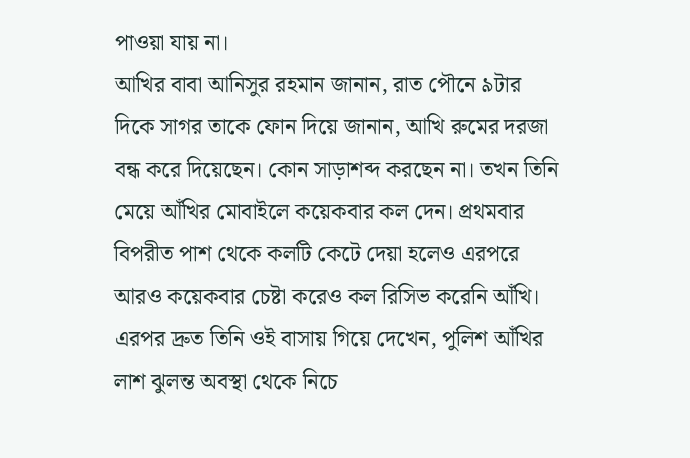পাওয়া যায় না।
আখির বাবা আনিসুর রহমান জানান, রাত পৌনে ৯টার দিকে সাগর তাকে ফোন দিয়ে জানান, আখি রুমের দরজা বন্ধ করে দিয়েছেন। কোন সাড়াশব্দ করছেন না। তখন তিনি মেয়ে আঁখির মোবাইলে কয়েকবার কল দেন। প্রথমবার বিপরীত পাশ থেকে কলটি কেটে দেয়া হলেও এরপরে আরও কয়েকবার চেষ্টা করেও কল রিসিভ করেনি আঁখি। এরপর দ্রুত তিনি ওই বাসায় গিয়ে দেখেন, পুলিশ আঁখির লাশ ঝুলন্ত অবস্থা থেকে নিচে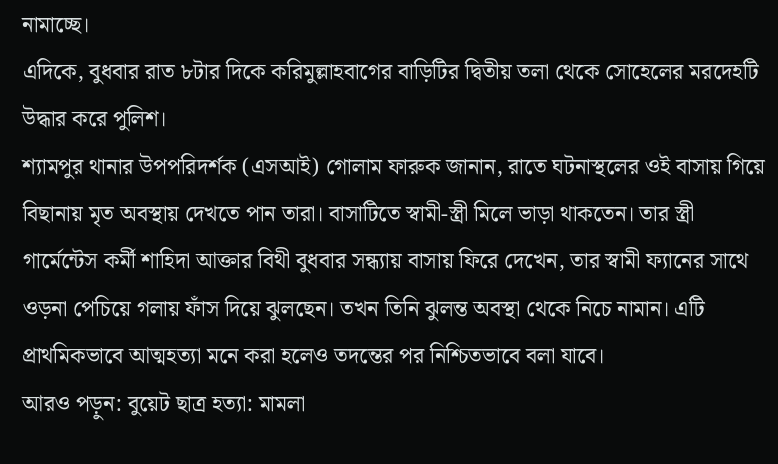নামাচ্ছে।
এদিকে, বুধবার রাত ৮টার দিকে করিমুল্লাহবাগের বাড়িটির দ্বিতীয় তলা থেকে সোহেলের মরদেহটি উদ্ধার করে পুলিশ।
শ্যামপুর থানার উপপরিদর্শক (এসআই) গোলাম ফারুক জানান, রাতে ঘটনাস্থলের ওই বাসায় গিয়ে বিছানায় মৃত অবস্থায় দেখতে পান তারা। বাসাটিতে স্বামী-স্ত্রী মিলে ভাড়া থাকতেন। তার স্ত্রী গার্মেন্টেস কর্মী শাহিদা আক্তার বিথী বুধবার সন্ধ্যায় বাসায় ফিরে দেখেন, তার স্বামী ফ্যানের সাথে ওড়না পেচিয়ে গলায় ফাঁস দিয়ে ঝুলছেন। তখন তিনি ঝুলন্ত অবস্থা থেকে নিচে নামান। এটি প্রাথমিকভাবে আত্মহত্যা মনে করা হলেও তদন্তের পর নিশ্চিতভাবে বলা যাবে।
আরও পড়ুন: বুয়েট ছাত্র হত্যা: মামলা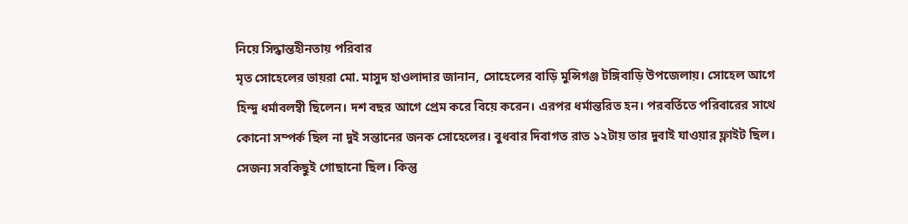নিয়ে সিদ্ধান্তহীনতায় পরিবার
মৃত সোহেলের ভায়রা মো. মাসুদ হাওলাদার জানান, সোহেলের বাড়ি মুন্সিগঞ্জ টঙ্গিবাড়ি উপজেলায়। সোহেল আগে হিন্দু ধর্মাবলম্বী ছিলেন। দশ বছর আগে প্রেম করে বিয়ে করেন। এরপর ধর্মান্তরিত হন। পরবর্তিতে পরিবারের সাথে কোনো সম্পর্ক ছিল না দুই সন্তানের জনক সোহেলের। বুধবার দিবাগত রাত ১২টায় তার দুবাই যাওয়ার ফ্লাইট ছিল। সেজন্য সবকিছুই গোছানো ছিল। কিন্তু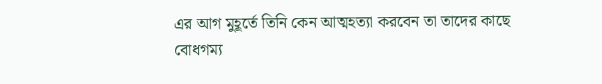এর আগ মুহূর্তে তিনি কেন আত্মহত্যা করবেন তা তাদের কাছে বোধগম্য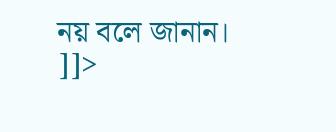নয় বলে জানান।
]]>